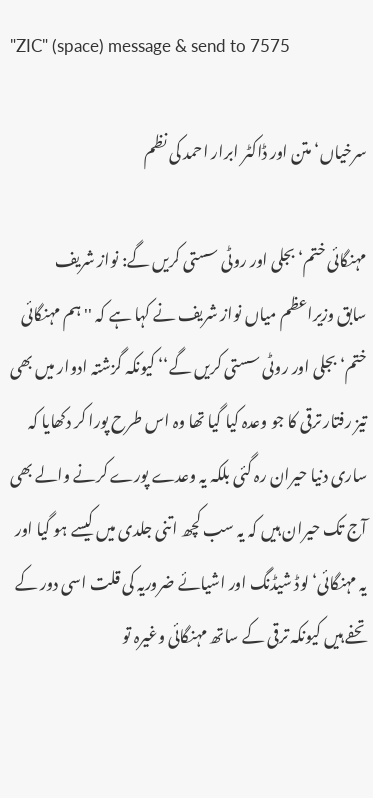"ZIC" (space) message & send to 7575

سرخیاں‘ متن اور ڈاکٹر ابرار احمد کی نظم

مہنگائی ختم‘ بجلی اور روٹی سستی کریں گے: نواز شریف
سابق وزیراعظم میاں نواز شریف نے کہا ہے کہ ''ہم مہنگائی ختم‘ بجلی اور روٹی سستی کریں گے‘‘ کیونکہ گزشتہ ادوار میں بھی تیز رفتار ترقی کا جو وعدہ کیا گیا تھا وہ اس طرح پورا کر دکھایا کہ ساری دنیا حیران رہ گئی بلکہ یہ وعدے پورے کرنے والے بھی آج تک حیران ہیں کہ یہ سب کچھ اتنی جلدی میں کیسے ہو گیا اور یہ مہنگائی‘ لوڈ شیڈنگ اور اشیائے ضروریہ کی قلت اسی دور کے تحفے ہیں کیونکہ ترقی کے ساتھ مہنگائی وغیرہ تو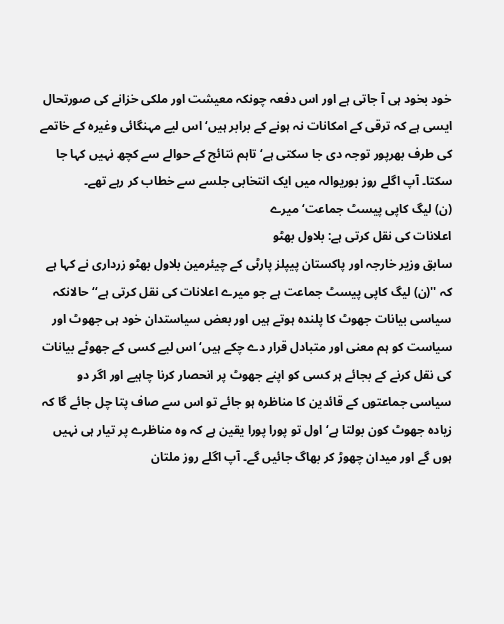خود بخود ہی آ جاتی ہے اور اس دفعہ چونکہ معیشت اور ملکی خزانے کی صورتحال ایسی ہے کہ ترقی کے امکانات نہ ہونے کے برابر ہیں‘ اس لیے مہنگائی وغیرہ کے خاتمے کی طرف بھرپور توجہ دی جا سکتی ہے‘ تاہم نتائج کے حوالے سے کچھ نہیں کہا جا سکتا۔ آپ اگلے روز بوریوالہ میں ایک انتخابی جلسے سے خطاب کر رہے تھے۔
(ن) لیگ کاپی پیسٹ جماعت‘ میرے
اعلانات کی نقل کرتی ہے: بلاول بھٹو
سابق وزیر خارجہ اور پاکستان پیپلز پارٹی کے چیئرمین بلاول بھٹو زرداری نے کہا ہے کہ ''(ن) لیگ کاپی پیسٹ جماعت ہے جو میرے اعلانات کی نقل کرتی ہے‘‘ حالانکہ سیاسی بیانات جھوٹ کا پلندہ ہوتے ہیں اور بعض سیاستدان خود ہی جھوٹ اور سیاست کو ہم معنی اور متبادل قرار دے چکے ہیں‘ اس لیے کسی کے جھوٹے بیانات کی نقل کرنے کے بجائے ہر کسی کو اپنے جھوٹ پر انحصار کرنا چاہیے اور اگر دو سیاسی جماعتوں کے قائدین کا مناظرہ ہو جائے تو اس سے صاف پتا چل جائے گا کہ زیادہ جھوٹ کون بولتا ہے‘ اول تو پورا پورا یقین ہے کہ وہ مناظرے پر تیار ہی نہیں ہوں گے اور میدان چھوڑ کر بھاگ جائیں گے۔ آپ اگلے روز ملتان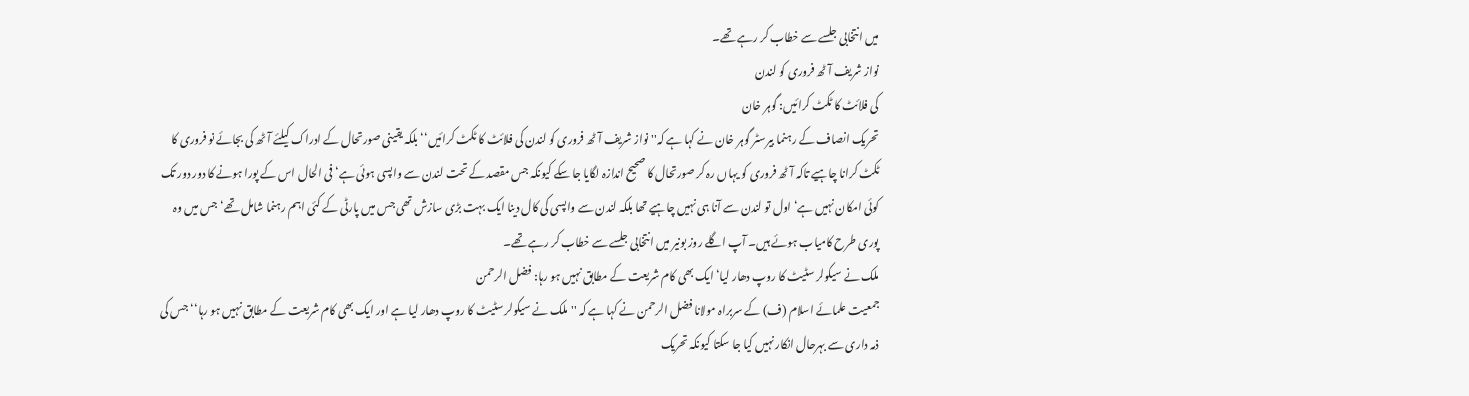میں انتخابی جلسے سے خطاب کر رہے تھے۔
نواز شریف آٹھ فروری کو لندن
کی فلائٹ کا ٹکٹ کرائیں: گوہر خان
تحریک انصاف کے رہنما بیرسٹر گوہر خان نے کہا ہے کہ'' نواز شریف آٹھ فروری کو لندن کی فلائٹ کا ٹکٹ کرائیں‘‘ بلکہ یقینی صورتحال کے ادراک کیلئے آٹھ کی بجائے نو فروری کا ٹکٹ کرانا چاہیے تاکہ آٹھ فروری کو یہاں رہ کر صورتحال کا صحیح اندازہ لگایا جا سکے کیونکہ جس مقصد کے تحت لندن سے واپسی ہوئی ہے‘ فی الحال اس کے پورا ہونے کا دور دور تک کوئی امکان نہیں ہے‘ اول تو لندن سے آنا ہی نہیں چاہیے تھا بلکہ لندن سے واپسی کی کال دینا ایک بہت بڑی سازش تھی جس میں پارٹی کے کئی اہم رہنما شامل تھے‘ جس میں وہ پوری طرح کامیاب ہوئے ہیں۔ آپ اگلے روز بونیر میں انتخابی جلسے سے خطاب کر رہے تھے۔
ملک نے سیکولر سٹیٹ کا روپ دھار لیا‘ ایک بھی کام شریعت کے مطابق نہیں ہو رہا: فضل الرحمن
جمعیت علمائے اسلام (ف) کے سربراہ مولانا فضل الرحمن نے کہا ہے کہ ''ملک نے سیکولر سٹیٹ کا روپ دھار لیا ہے اور ایک بھی کام شریعت کے مطابق نہیں ہو رہا‘‘ جس کی ذمہ داری سے بہرحال انکار نہیں کیا جا سکتا کیونکہ تحریک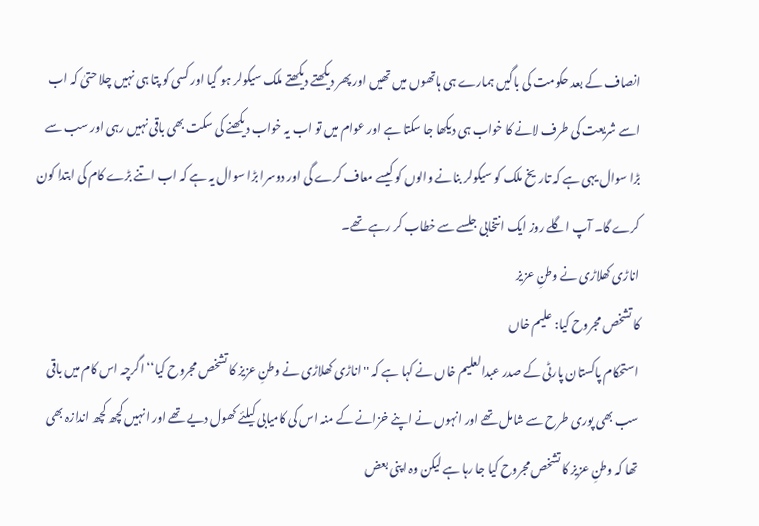انصاف کے بعد حکومت کی باگیں ہمارے ہی ہاتھوں میں تھیں اور پھر دیکھتے دیکھتے ملک سیکولر ہو گیا اور کسی کو پتا ہی نہیں چلا حتیٰ کہ اب اسے شریعت کی طرف لانے کا خواب ہی دیکھا جا سکتا ہے اور عوام میں تو اب یہ خواب دیکھنے کی سکت بھی باقی نہیں رہی اور سب سے بڑا سوال یہی ہے کہ تاریخ ملک کو سیکولر بنانے والوں کو کیسے معاف کرے گی اور دوسرا بڑا سوال یہ ہے کہ اب اتنے بڑے کام کی ابتدا کون کرے گا۔ آپ اگلے روز ایک انتخابی جلسے سے خطاب کر رہے تھے۔
اناڑی کھلاڑی نے وطنِ عزیز
کا تشخص مجروح کیا: علیم خاں
استحکام پاکستان پارٹی کے صدر عبدالعلیم خاں نے کہا ہے کہ ''اناڑی کھلاڑی نے وطنِ عزیز کا تشخص مجروح کیا‘‘ اگرچہ اس کام میں باقی سب بھی پوری طرح سے شامل تھے اور انہوں نے اپنے خزانے کے منہ اس کی کامیابی کیلئے کھول دیے تھے اور انہیں کچھ کچھ اندازہ بھی تھا کہ وطنِ عزیز کا تشخص مجروح کیا جا رہا ہے لیکن وہ اپنی بعض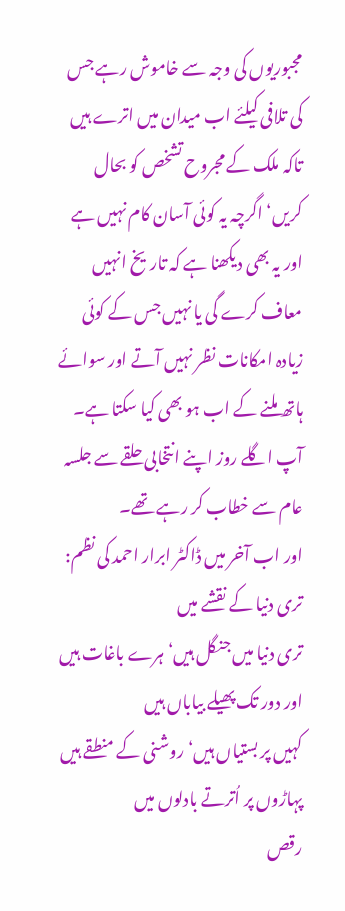مجبوریوں کی وجہ سے خاموش رہے جس کی تلافی کیلئے اب میدان میں اترے ہیں تاکہ ملک کے مجروح تشخص کو بحال کریں‘ اگرچہ یہ کوئی آسان کام نہیں ہے اور یہ بھی دیکھنا ہے کہ تاریخ انہیں معاف کرے گی یا نہیں جس کے کوئی زیادہ امکانات نظر نہیں آتے اور سوائے ہاتھ ملنے کے اب ہو بھی کیا سکتا ہے۔ آپ اگلے روز اپنے انتخابی حلقے سے جلسہ عام سے خطاب کر رہے تھے۔
اور اب آخر میں ڈاکٹر ابرار احمد کی نظم:
تری دنیا کے نقشے میں
تری دنیا میں جنگل ہیں‘ہرے باغات ہیں
اور دور تک پھیلے بیاباں ہیں
کہیں پر بستیاں ہیں‘روشنی کے منطقے ہیں
پہاڑوں پر اُترتے بادلوں میں
رقص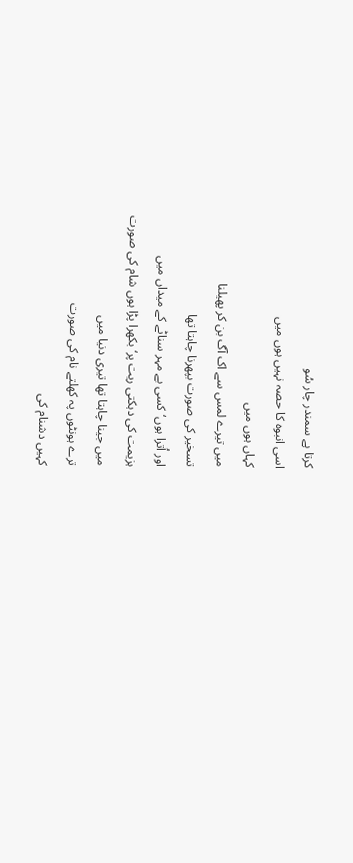کرتا ہے سمندر چار سُو
اسی انبوہ کا حصہ نہیں ہوں میں
کہاں ہوں میں
میں تیرے لمس سے اک آگ بن کر پھیلنا
تسخیر کی صورت بپھرنا چاہتا تھا
اور اُترا ہوں‘کسی بے مہر سناٹے کے میداں میں
ہزیمت کی دہکتی ریت پر‘بکھرا پڑا ہوں شام کی صورت
میں جینا چاہتا تھا تیری دنیا میں
ترے ہونٹوں پہ کھلتے نام کی صورت
کہیں دشنام کی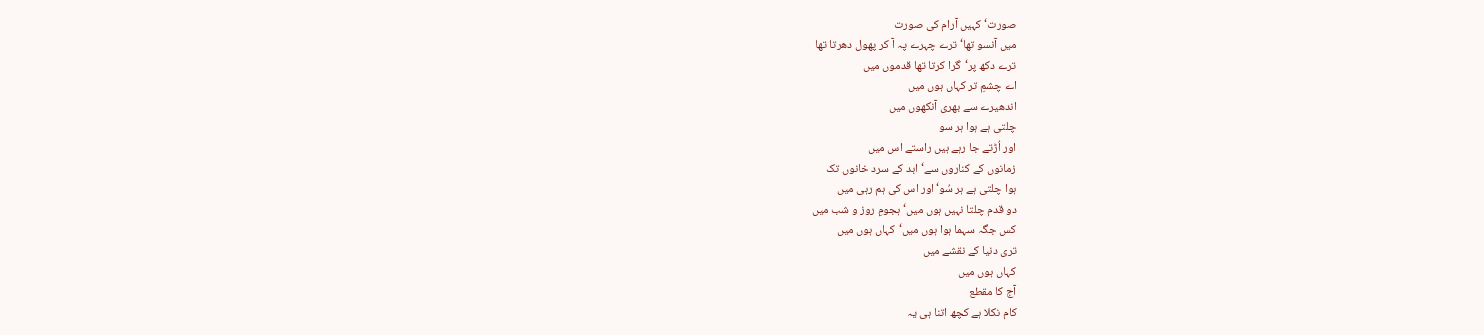صورت‘کہیں آرام کی صورت
میں آنسو تھا‘ترے چہرے پہ آ کر پھول دھرتا تھا
ترے دکھ پر‘گرا کرتا تھا قدموں میں
اے چشمِ تر کہاں ہوں میں
اندھیرے سے بھری آنکھوں میں
چلتی ہے ہوا ہر سو
اور اُڑتے جا رہے ہیں راستے اس میں
زمانوں کے کناروں سے‘ابد کے سرد خانوں تک
ہوا چلتی ہے ہر سُو‘اور اس کی ہم رہی میں
دو قدم چلتا نہیں ہوں میں‘ہجومِ روز و شب میں
کس جگہ سہما ہوا ہوں میں‘کہاں ہوں میں
تری دنیا کے نقشے میں
کہاں ہوں میں
آج کا مقطع
کام نکلا ہے کچھ اتنا ہی یہ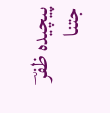پیچیدہ ظفرؔ
جتنا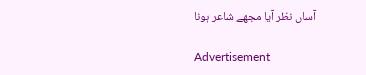آساں نظر آیا مجھے شاعر ہونا

Advertisement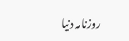روزنامہ دنیا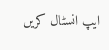ایپ انسٹال کریں